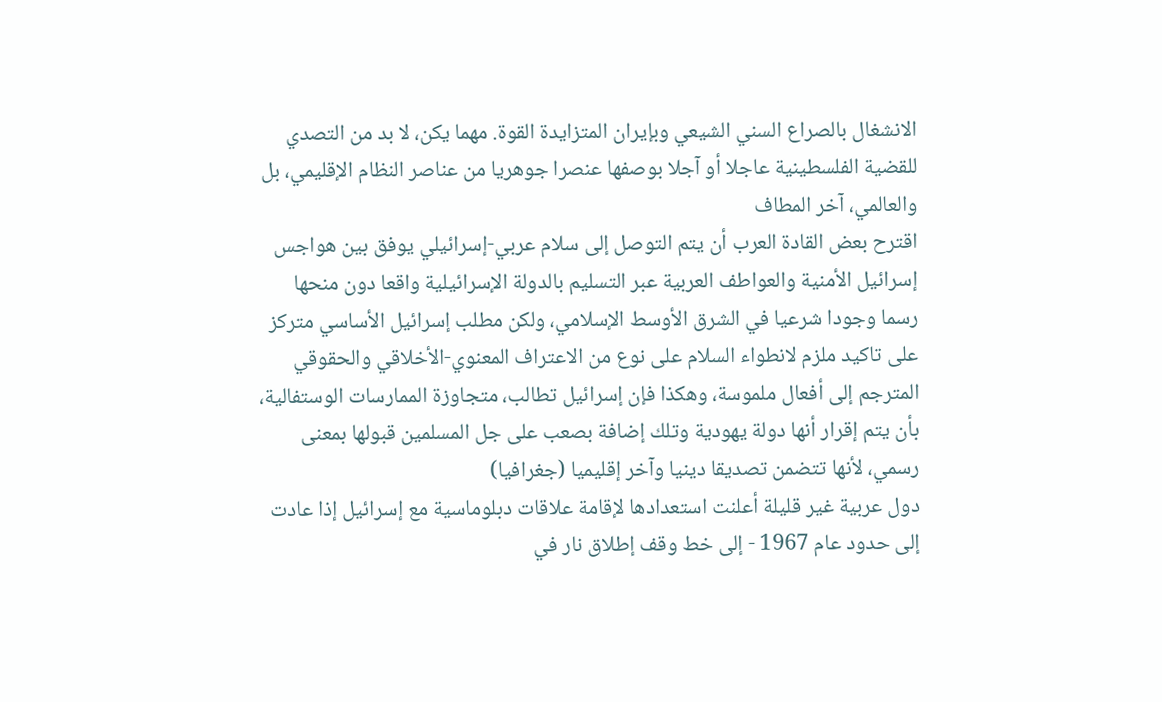الانشغال بالصراع السني الشيعي وبإيران المتزايدة القوة. مهما يكن، لا بد من التصدي للقضية الفلسطينية عاجلا أو آجلا بوصفها عنصرا جوهريا من عناصر النظام الإقليمي، بل والعالمي، آخر المطاف
اقترح بعض القادة العرب أن يتم التوصل إلى سلام عربي-إسرائيلي يوفق بين هواجس إسرائيل الأمنية والعواطف العربية عبر التسليم بالدولة الإسرائيلية واقعا دون منحها رسما وجودا شرعيا في الشرق الأوسط الإسلامي، ولكن مطلب إسرائيل الأساسي متركز على تاكيد ملزم لانطواء السلام على نوع من الاعتراف المعنوي-الأخلاقي والحقوقي المترجم إلى أفعال ملموسة، وهكذا فإن إسرائيل تطالب، متجاوزة الممارسات الوستفالية، بأن يتم إقرار أنها دولة يهودية وتلك إضافة بصعب على جل المسلمين قبولها بمعنى رسمي، لأنها تتضمن تصديقا دينيا وآخر إقليميا (جغرافيا)
دول عربية غير قليلة أعلنت استعدادها لإقامة علاقات دبلوماسية مع إسرائيل إذا عادت إلى حدود عام 1967 - إلى خط وقف إطلاق نار في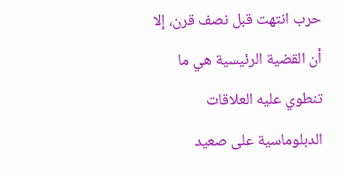حرب انتهت قبل نصف قرن، إلا أن القضية الرئيسية هي ما تنطوي عليه العلاقات الدبلوماسية على صعيد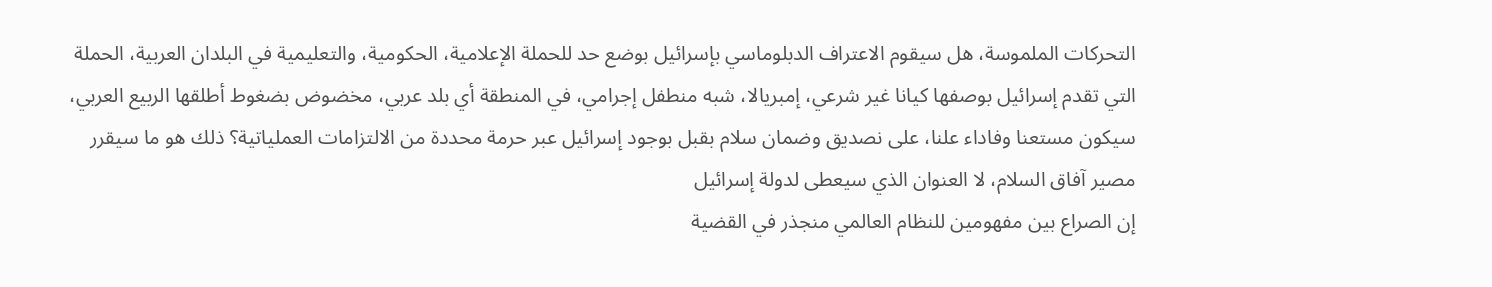التحركات الملموسة، هل سيقوم الاعتراف الدبلوماسي بإسرائيل بوضع حد للحملة الإعلامية، الحكومية، والتعليمية في البلدان العربية، الحملة التي تقدم إسرائيل بوصفها كيانا غير شرعي، إمبريالا، شبه منطفل إجرامي، في المنطقة أي بلد عربي، مخضوض بضغوط أطلقها الربيع العربي، سيكون مستعنا وفاداء علنا، على نصديق وضمان سلام بقبل بوجود إسرائيل عبر حرمة محددة من الالتزامات العملياتية؟ ذلك هو ما سيقرر مصير آفاق السلام، لا العنوان الذي سيعطى لدولة إسرائيل
إن الصراع بين مفهومين للنظام العالمي منجذر في القضية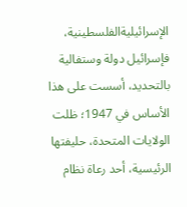الإسرائيليةالفلسطينية، فإسرائيل دولة وستفالية بالتحديد، أسست على هذا الأساس في 1947؛ ظلت الولايات المتحدة، حليفتها الرئيسية، أحد رعاة نظام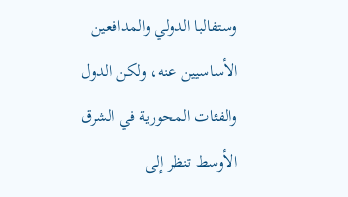وستفالبا الدولي والمدافعين الأساسيين عنه، ولكن الدول والفئات المحورية في الشرق الأوسط تنظر إلى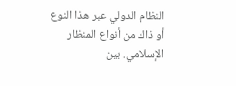النظام الدولي عبر هذا النوع أو ذاك من أنواع المنظار الإسلامي. بين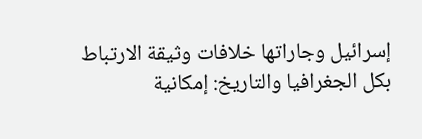إسرائيل وجاراتها خلافات وثيقة الارتباط بكل الجغرافيا والتاريخ: إمكانية